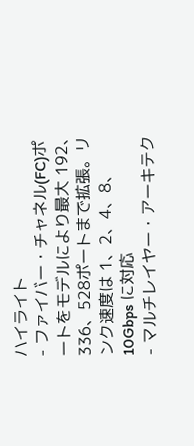ハイライト
- ファイバー・チャネル(FC)ポートをモデルにより最大 192、336、528ポートまで拡張。リンク速度は 1、2、4、8、10Gbps に対応
- マルチレイヤー・アーキテク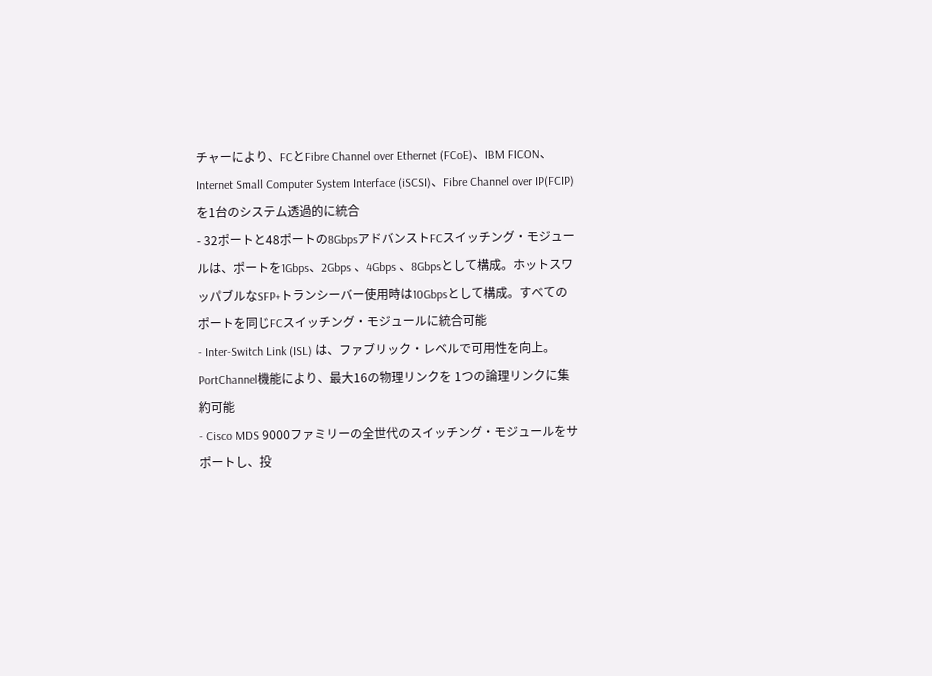チャーにより、FCとFibre Channel over Ethernet (FCoE)、IBM FICON、Internet Small Computer System Interface (iSCSI)、Fibre Channel over IP(FCIP) を1台のシステム透過的に統合
- 32ポートと48ポートの8GbpsアドバンストFCスイッチング・モジュールは、ポートを1Gbps、2Gbps 、4Gbps 、8Gbpsとして構成。ホットスワッパブルなSFP+トランシーバー使用時は10Gbpsとして構成。すべてのポートを同じFCスイッチング・モジュールに統合可能
- Inter-Switch Link (ISL) は、ファブリック・レベルで可用性を向上。PortChannel機能により、最大16の物理リンクを 1つの論理リンクに集約可能
- Cisco MDS 9000ファミリーの全世代のスイッチング・モジュールをサポートし、投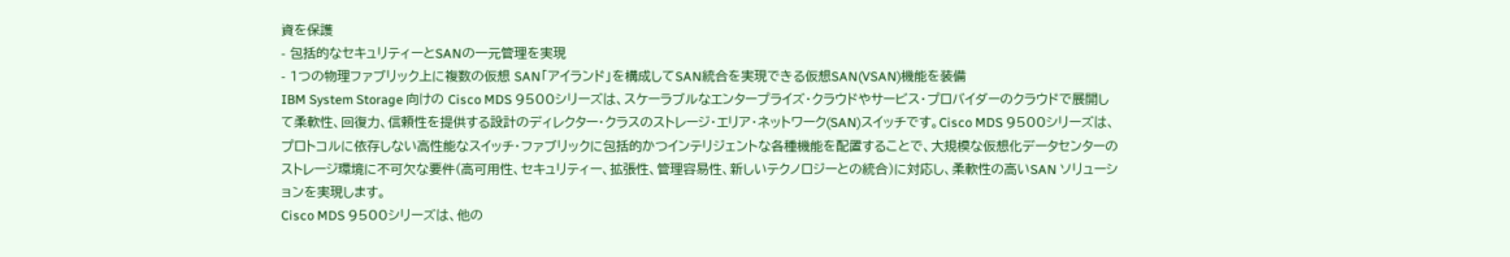資を保護
- 包括的なセキュリティーとSANの一元管理を実現
- 1つの物理ファブリック上に複数の仮想 SAN「アイランド」を構成してSAN統合を実現できる仮想SAN(VSAN)機能を装備
IBM System Storage 向けの Cisco MDS 9500シリーズは、スケーラブルなエンタープライズ・クラウドやサービス・プロバイダーのクラウドで展開して柔軟性、回復力、信頼性を提供する設計のディレクター・クラスのストレージ・エリア・ネットワーク(SAN)スイッチです。Cisco MDS 9500シリーズは、プロトコルに依存しない高性能なスイッチ・ファブリックに包括的かつインテリジェントな各種機能を配置することで、大規模な仮想化データセンターのストレージ環境に不可欠な要件(高可用性、セキュリティー、拡張性、管理容易性、新しいテクノロジーとの統合)に対応し、柔軟性の高いSAN ソリューションを実現します。
Cisco MDS 9500シリーズは、他の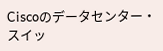Ciscoのデータセンター・スイッ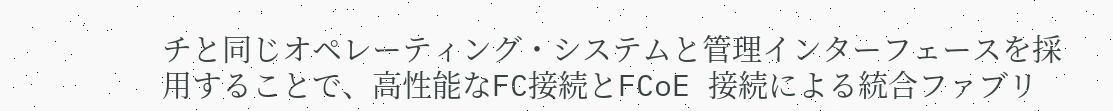チと同じオペレーティング・システムと管理インターフェースを採用することで、高性能なFC接続とFCoE 接続による統合ファブリ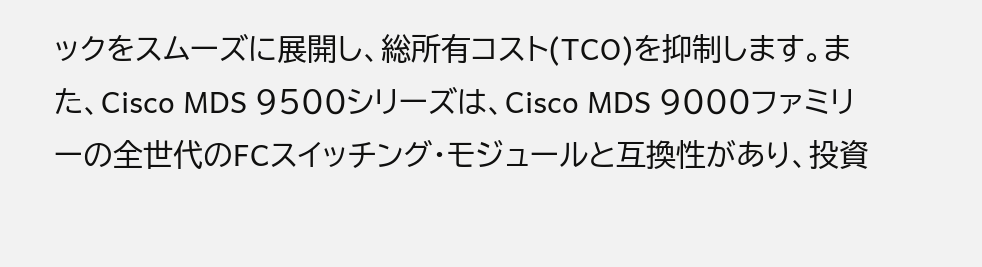ックをスムーズに展開し、総所有コスト(TCO)を抑制します。また、Cisco MDS 9500シリーズは、Cisco MDS 9000ファミリーの全世代のFCスイッチング・モジュールと互換性があり、投資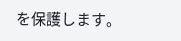を保護します。